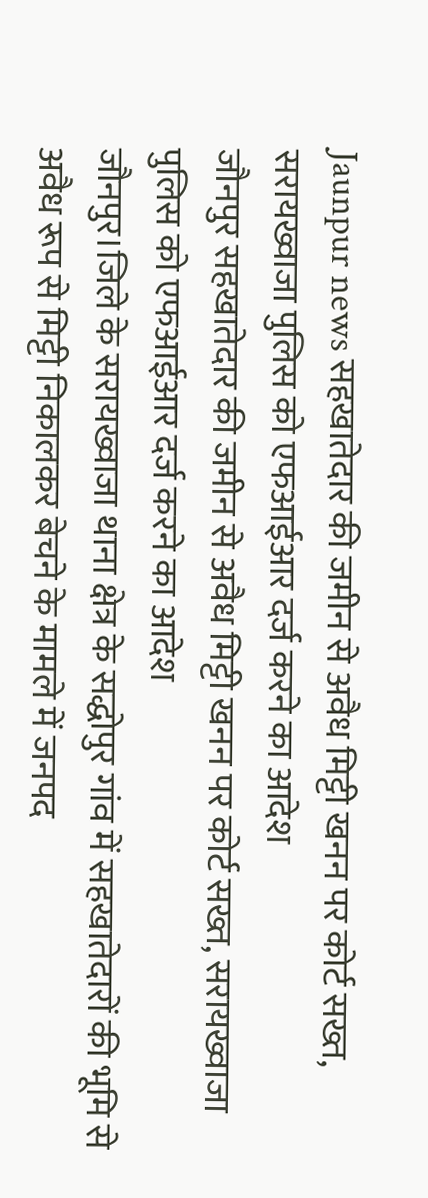Jaunpur news सहखातेदार की जमीन से अवैध मिट्टी खनन पर कोर्ट सख्त, सरायख्वाजा पुलिस को एफआईआर दर्ज करने का आदेश
जौनपुर सहखातेदार की जमीन से अवैध मिट्टी खनन पर कोर्ट सख्त, सरायख्वाजा पुलिस को एफआईआर दर्ज करने का आदेश
जौनपुर।जिले के सरायख्वाजा थाना क्षेत्र के सद्धोपुर गांव में सहखातेदारों की भूमि से अवैध रूप से मिट्टी निकालकर बेचने के मामले में जनपद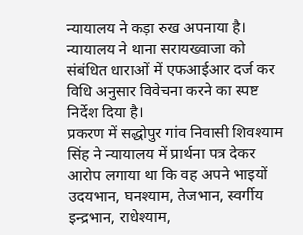न्यायालय ने कड़ा रुख अपनाया है। न्यायालय ने थाना सरायख्वाजा को संबंधित धाराओं में एफआईआर दर्ज कर विधि अनुसार विवेचना करने का स्पष्ट निर्देश दिया है।
प्रकरण में सद्धोपुर गांव निवासी शिवश्याम सिंह ने न्यायालय में प्रार्थना पत्र देकर आरोप लगाया था कि वह अपने भाइयों उदयभान, घनश्याम, तेजभान, स्वर्गीय इन्द्रभान, राधेश्याम,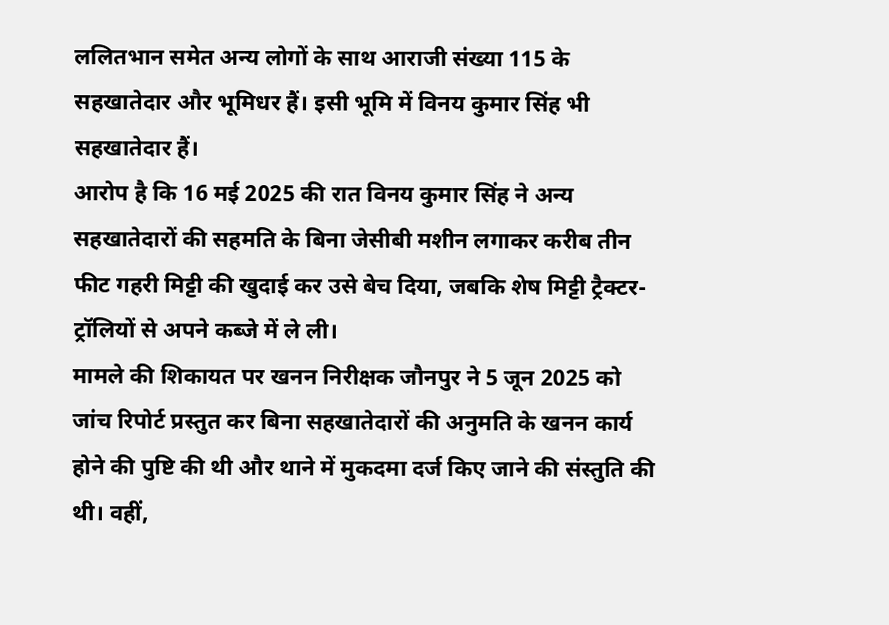ललितभान समेत अन्य लोगों के साथ आराजी संख्या 115 के सहखातेदार और भूमिधर हैं। इसी भूमि में विनय कुमार सिंह भी सहखातेदार हैं।
आरोप है कि 16 मई 2025 की रात विनय कुमार सिंह ने अन्य सहखातेदारों की सहमति के बिना जेसीबी मशीन लगाकर करीब तीन फीट गहरी मिट्टी की खुदाई कर उसे बेच दिया, जबकि शेष मिट्टी ट्रैक्टर-ट्रॉलियों से अपने कब्जे में ले ली।
मामले की शिकायत पर खनन निरीक्षक जौनपुर ने 5 जून 2025 को जांच रिपोर्ट प्रस्तुत कर बिना सहखातेदारों की अनुमति के खनन कार्य होने की पुष्टि की थी और थाने में मुकदमा दर्ज किए जाने की संस्तुति की थी। वहीं,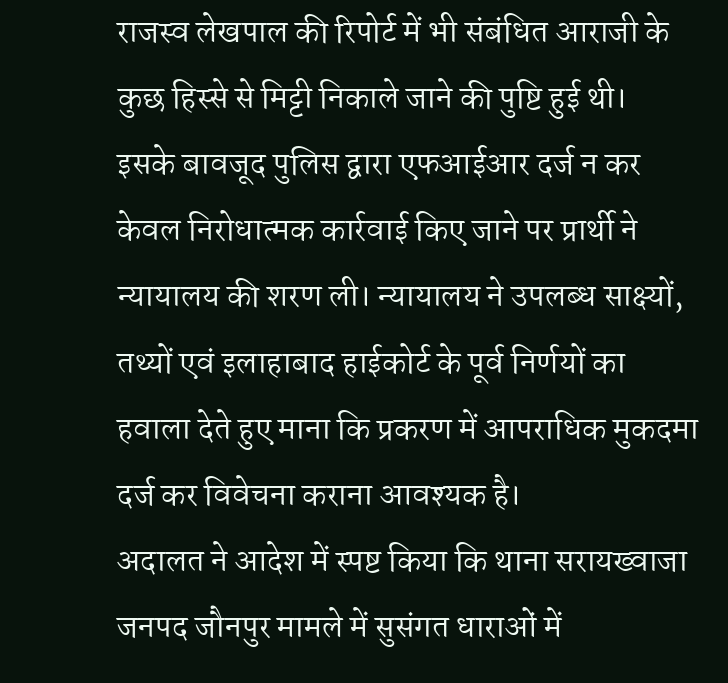राजस्व लेखपाल की रिपोर्ट में भी संबंधित आराजी के कुछ हिस्से से मिट्टी निकाले जाने की पुष्टि हुई थी।
इसके बावजूद पुलिस द्वारा एफआईआर दर्ज न कर केवल निरोधात्मक कार्रवाई किए जाने पर प्रार्थी ने न्यायालय की शरण ली। न्यायालय ने उपलब्ध साक्ष्यों, तथ्यों एवं इलाहाबाद हाईकोर्ट के पूर्व निर्णयों का हवाला देते हुए माना कि प्रकरण में आपराधिक मुकदमा दर्ज कर विवेचना कराना आवश्यक है।
अदालत ने आदेश में स्पष्ट किया कि थाना सरायख्वाजा जनपद जौनपुर मामले में सुसंगत धाराओं में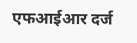एफआईआर दर्ज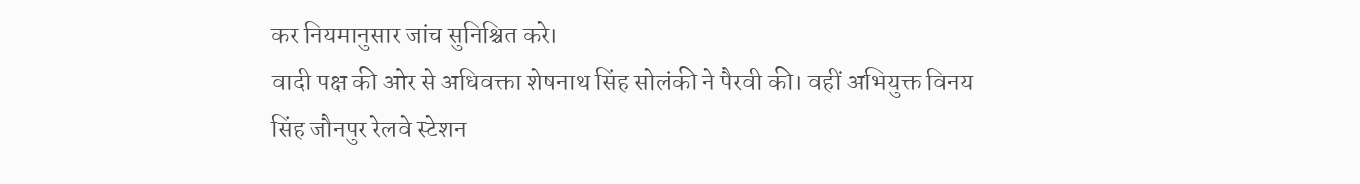कर नियमानुसार जांच सुनिश्चित करे।
वादी पक्ष की ओर से अधिवक्ता शेषनाथ सिंह सोलंकी ने पैरवी की। वहीं अभियुक्त विनय सिंह जौनपुर रेलवे स्टेशन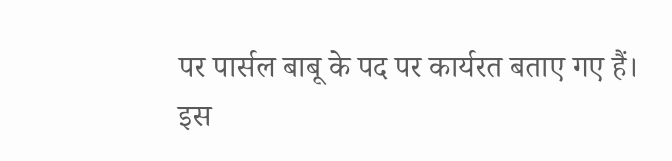पर पार्सल बाबू के पद पर कार्यरत बताए गए हैं।
इस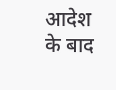आदेश के बाद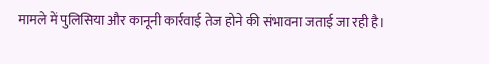मामले में पुलिसिया और कानूनी कार्रवाई तेज होने की संभावना जताई जा रही है।